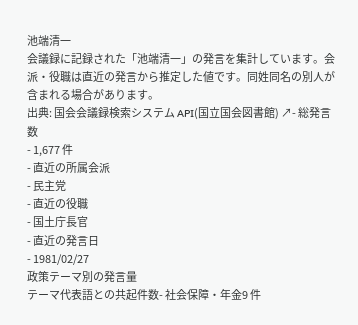池端清一
会議録に記録された「池端清一」の発言を集計しています。会派・役職は直近の発言から推定した値です。同姓同名の別人が含まれる場合があります。
出典: 国会会議録検索システム API(国立国会図書館) ↗- 総発言数
- 1,677 件
- 直近の所属会派
- 民主党
- 直近の役職
- 国土庁長官
- 直近の発言日
- 1981/02/27
政策テーマ別の発言量
テーマ代表語との共起件数- 社会保障・年金9 件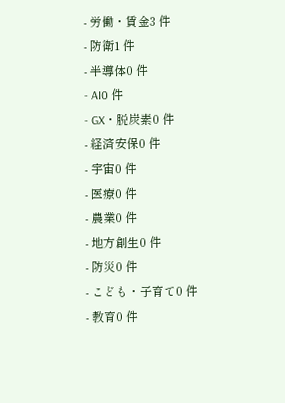- 労働・賃金3 件
- 防衛1 件
- 半導体0 件
- AI0 件
- GX・脱炭素0 件
- 経済安保0 件
- 宇宙0 件
- 医療0 件
- 農業0 件
- 地方創生0 件
- 防災0 件
- こども・子育て0 件
- 教育0 件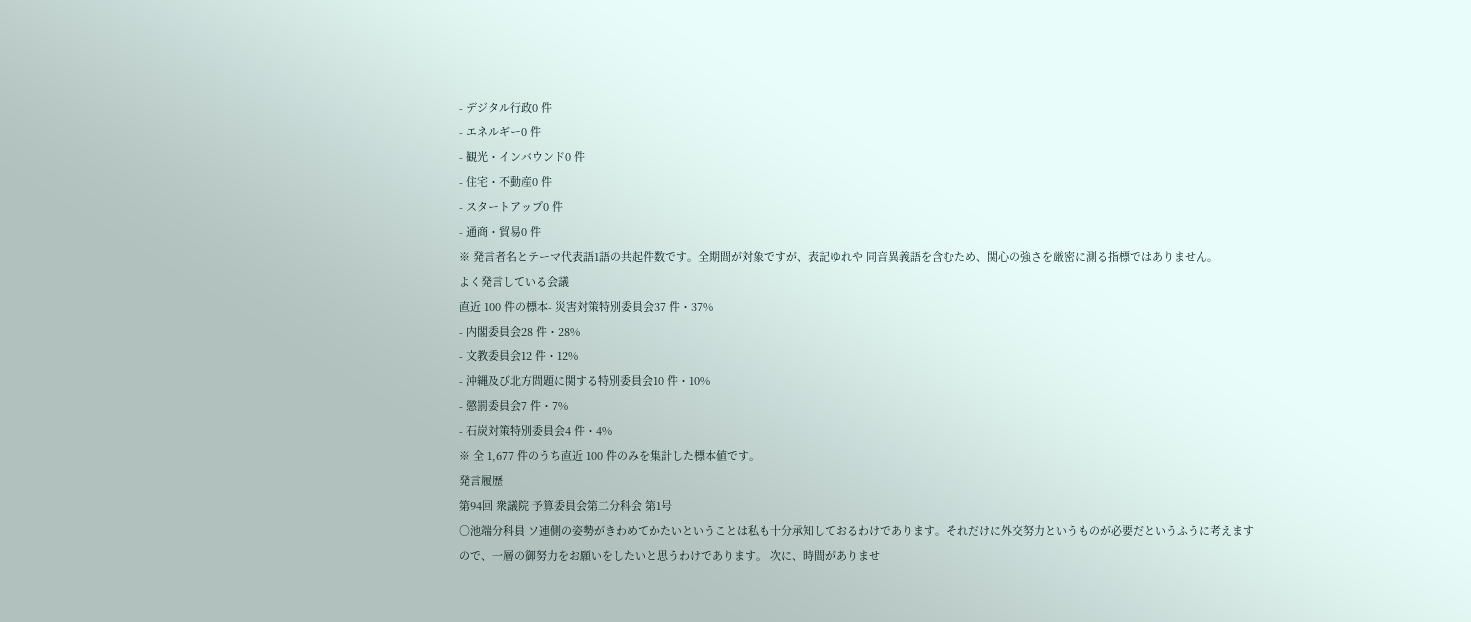- デジタル行政0 件
- エネルギー0 件
- 観光・インバウンド0 件
- 住宅・不動産0 件
- スタートアップ0 件
- 通商・貿易0 件
※ 発言者名とテーマ代表語1語の共起件数です。全期間が対象ですが、表記ゆれや 同音異義語を含むため、関心の強さを厳密に測る指標ではありません。
よく発言している会議
直近 100 件の標本- 災害対策特別委員会37 件・37%
- 内閣委員会28 件・28%
- 文教委員会12 件・12%
- 沖縄及び北方問題に関する特別委員会10 件・10%
- 懲罰委員会7 件・7%
- 石炭対策特別委員会4 件・4%
※ 全 1,677 件のうち直近 100 件のみを集計した標本値です。
発言履歴
第94回 衆議院 予算委員会第二分科会 第1号
○池端分科員 ソ連側の姿勢がきわめてかたいということは私も十分承知しておるわけであります。それだけに外交努力というものが必要だというふうに考えますので、一層の御努力をお願いをしたいと思うわけであります。 次に、時間がありませ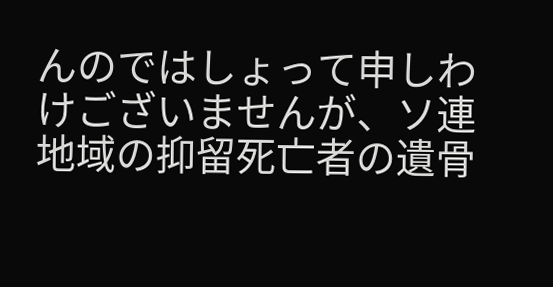んのではしょって申しわけございませんが、ソ連地域の抑留死亡者の遺骨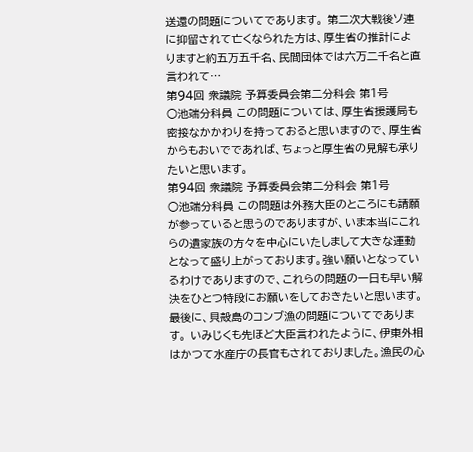送還の問題についてであります。 第二次大戦後ソ連に抑留されて亡くなられた方は、厚生省の推計によりますと約五万五千名、民間団体では六万二千名と直言われて…
第94回 衆議院 予算委員会第二分科会 第1号
○池端分科員 この問題については、厚生省援護局も密接なかかわりを持っておると思いますので、厚生省からもおいでであれば、ちょっと厚生省の見解も承りたいと思います。
第94回 衆議院 予算委員会第二分科会 第1号
○池端分科員 この問題は外務大臣のところにも請願が参っていると思うのでありますが、いま本当にこれらの遺家族の方々を中心にいたしまして大きな運動となって盛り上がっております。強い願いとなっているわけでありますので、これらの問題の一日も早い解決をひとつ特段にお願いをしておきたいと思います。 最後に、貝殻島のコンブ漁の問題についてであります。 いみじくも先ほど大臣言われたように、伊東外相はかつて水産庁の長官もされておりました。漁民の心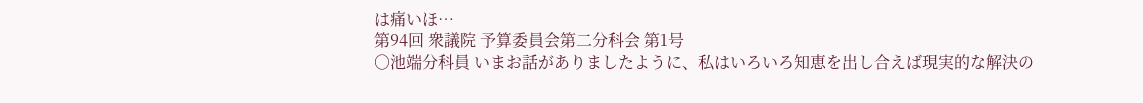は痛いほ…
第94回 衆議院 予算委員会第二分科会 第1号
○池端分科員 いまお話がありましたように、私はいろいろ知恵を出し合えば現実的な解決の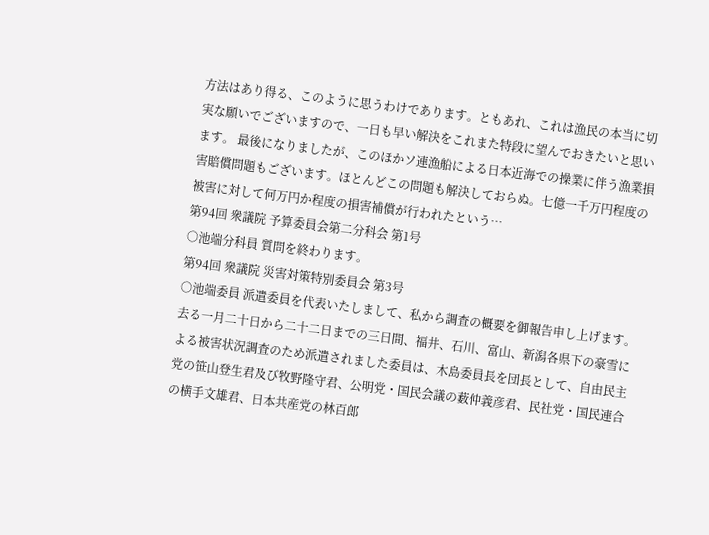方法はあり得る、このように思うわけであります。ともあれ、これは漁民の本当に切実な願いでございますので、一日も早い解決をこれまた特段に望んでおきたいと思います。 最後になりましたが、このほかソ連漁船による日本近海での操業に伴う漁業損害賠償問題もございます。ほとんどこの問題も解決しておらぬ。七億一千万円程度の被害に対して何万円か程度の損害補償が行われたという…
第94回 衆議院 予算委員会第二分科会 第1号
○池端分科員 質問を終わります。
第94回 衆議院 災害対策特別委員会 第3号
○池端委員 派遣委員を代表いたしまして、私から調査の概要を御報告申し上げます。 去る一月二十日から二十二日までの三日間、福井、石川、富山、新潟各県下の豪雪による被害状況調査のため派遣されました委員は、木島委員長を団長として、自由民主党の笹山登生君及び牧野隆守君、公明党・国民会議の薮仲義彦君、民社党・国民連合の横手文雄君、日本共産党の林百郎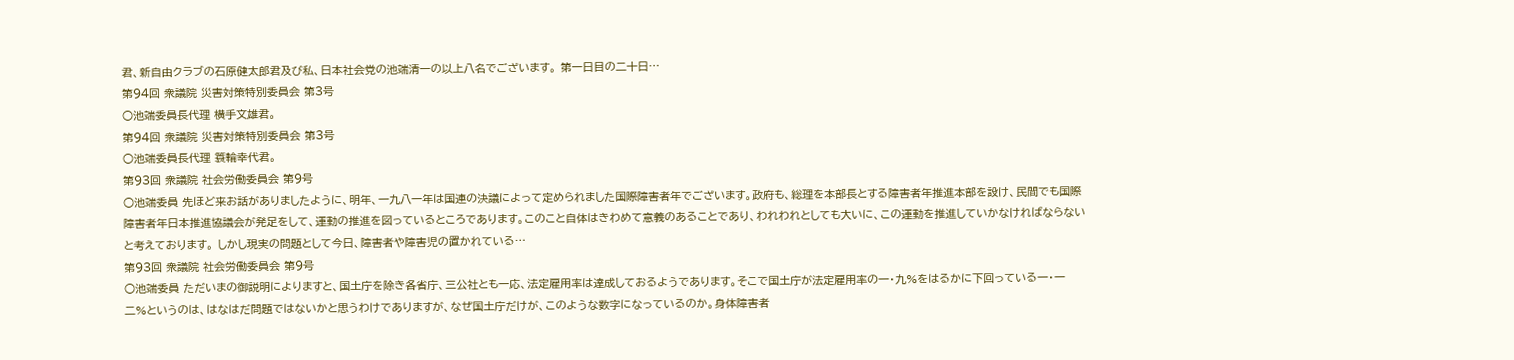君、新自由クラブの石原健太郎君及び私、日本社会党の池端清一の以上八名でございます。 第一日目の二十日…
第94回 衆議院 災害対策特別委員会 第3号
○池端委員長代理 横手文雄君。
第94回 衆議院 災害対策特別委員会 第3号
○池端委員長代理 簑輪幸代君。
第93回 衆議院 社会労働委員会 第9号
○池端委員 先ほど来お話がありましたように、明年、一九八一年は国連の決議によって定められました国際障害者年でございます。政府も、総理を本部長とする障害者年推進本部を設け、民間でも国際障害者年日本推進協議会が発足をして、運動の推進を図っているところであります。このこと自体はきわめて意義のあることであり、われわれとしても大いに、この運動を推進していかなければならないと考えております。 しかし現実の問題として今日、障害者や障害児の置かれている…
第93回 衆議院 社会労働委員会 第9号
○池端委員 ただいまの御説明によりますと、国土庁を除き各省庁、三公社とも一応、法定雇用率は達成しておるようであります。そこで国土庁が法定雇用率の一・九%をはるかに下回っている一・一二%というのは、はなはだ問題ではないかと思うわけでありますが、なぜ国土庁だけが、このような数字になっているのか。身体障害者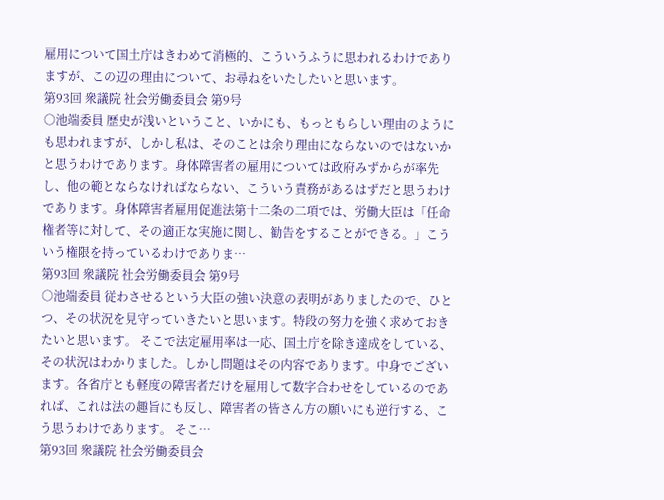雇用について国土庁はきわめて消極的、こういうふうに思われるわけでありますが、この辺の理由について、お尋ねをいたしたいと思います。
第93回 衆議院 社会労働委員会 第9号
○池端委員 歴史が浅いということ、いかにも、もっともらしい理由のようにも思われますが、しかし私は、そのことは余り理由にならないのではないかと思うわけであります。身体障害者の雇用については政府みずからが率先し、他の範とならなければならない、こういう責務があるはずだと思うわけであります。身体障害者雇用促進法第十二条の二項では、労働大臣は「任命権者等に対して、その適正な実施に関し、勧告をすることができる。」こういう権限を持っているわけでありま…
第93回 衆議院 社会労働委員会 第9号
○池端委員 従わさせるという大臣の強い決意の表明がありましたので、ひとつ、その状況を見守っていきたいと思います。特段の努力を強く求めておきたいと思います。 そこで法定雇用率は一応、国土庁を除き達成をしている、その状況はわかりました。しかし問題はその内容であります。中身でございます。各省庁とも軽度の障害者だけを雇用して数字合わせをしているのであれば、これは法の趣旨にも反し、障害者の皆さん方の願いにも逆行する、こう思うわけであります。 そこ…
第93回 衆議院 社会労働委員会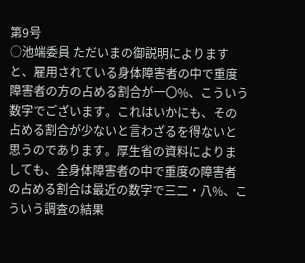第9号
○池端委員 ただいまの御説明によりますと、雇用されている身体障害者の中で重度障害者の方の占める割合が一〇%、こういう数字でございます。これはいかにも、その占める割合が少ないと言わざるを得ないと思うのであります。厚生省の資料によりましても、全身体障害者の中で重度の障害者の占める割合は最近の数字で三二・八%、こういう調査の結果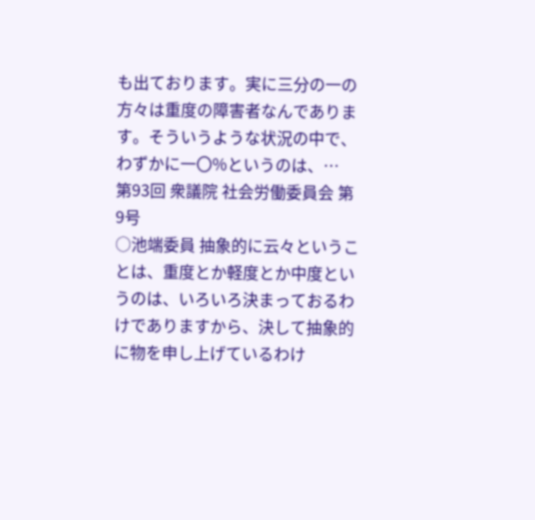も出ております。実に三分の一の方々は重度の障害者なんであります。そういうような状況の中で、わずかに一〇%というのは、…
第93回 衆議院 社会労働委員会 第9号
○池端委員 抽象的に云々ということは、重度とか軽度とか中度というのは、いろいろ決まっておるわけでありますから、決して抽象的に物を申し上げているわけ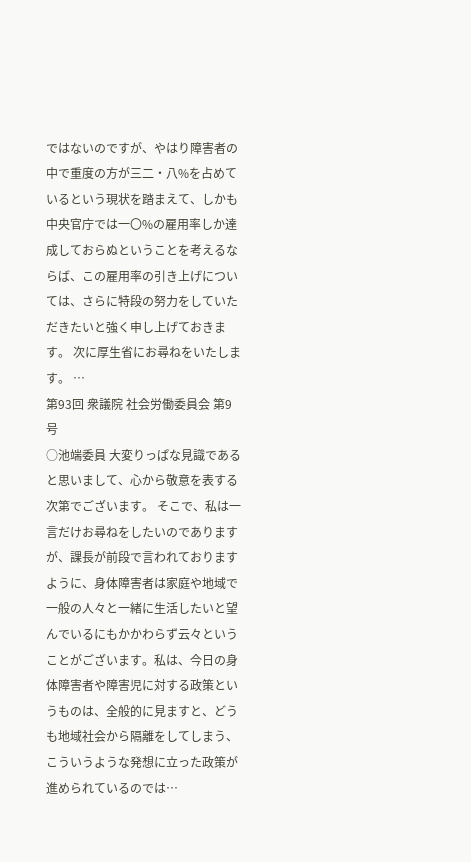ではないのですが、やはり障害者の中で重度の方が三二・八%を占めているという現状を踏まえて、しかも中央官庁では一〇%の雇用率しか達成しておらぬということを考えるならば、この雇用率の引き上げについては、さらに特段の努力をしていただきたいと強く申し上げておきます。 次に厚生省にお尋ねをいたします。 …
第93回 衆議院 社会労働委員会 第9号
○池端委員 大変りっぱな見識であると思いまして、心から敬意を表する次第でございます。 そこで、私は一言だけお尋ねをしたいのでありますが、課長が前段で言われておりますように、身体障害者は家庭や地域で一般の人々と一緒に生活したいと望んでいるにもかかわらず云々ということがございます。私は、今日の身体障害者や障害児に対する政策というものは、全般的に見ますと、どうも地域社会から隔離をしてしまう、こういうような発想に立った政策が進められているのでは…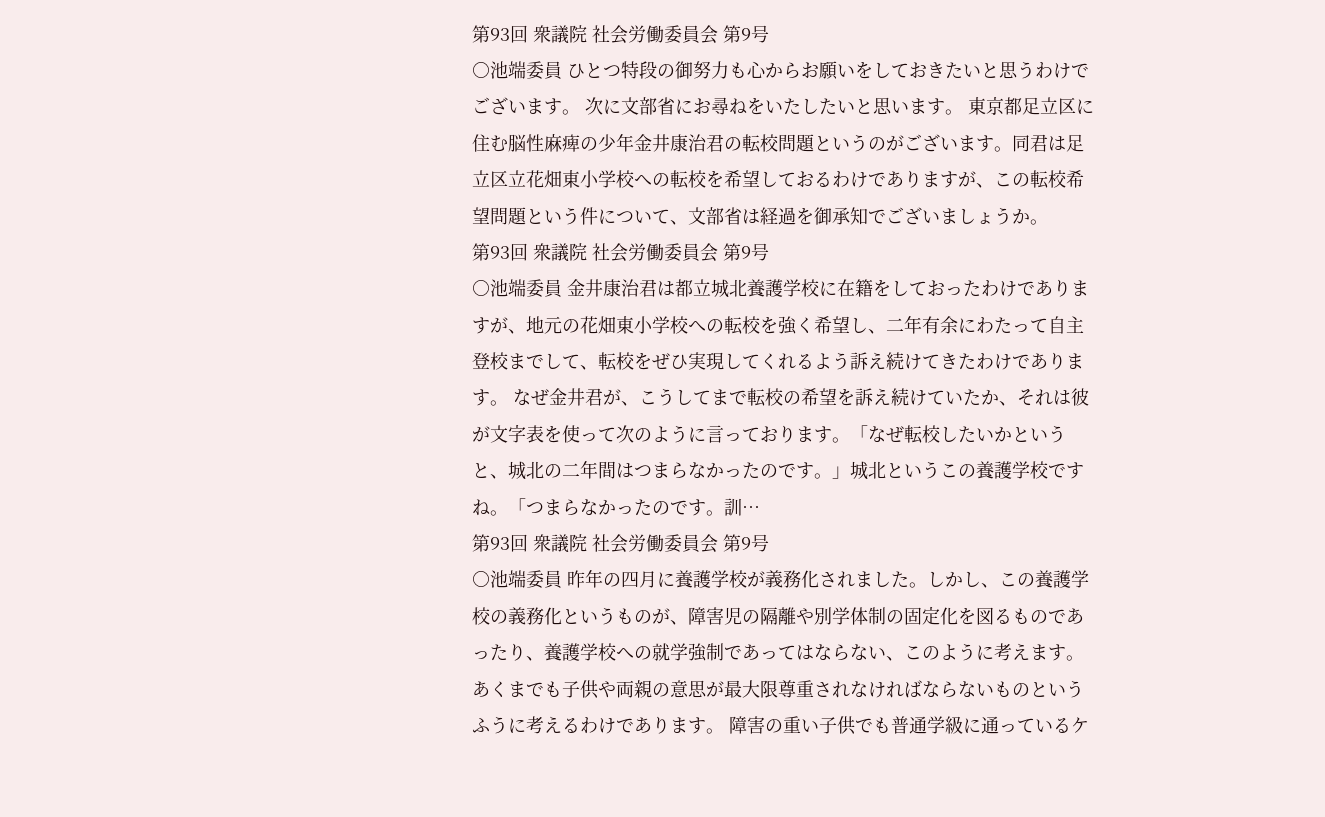第93回 衆議院 社会労働委員会 第9号
○池端委員 ひとつ特段の御努力も心からお願いをしておきたいと思うわけでございます。 次に文部省にお尋ねをいたしたいと思います。 東京都足立区に住む脳性麻痺の少年金井康治君の転校問題というのがございます。同君は足立区立花畑東小学校への転校を希望しておるわけでありますが、この転校希望問題という件について、文部省は経過を御承知でございましょうか。
第93回 衆議院 社会労働委員会 第9号
○池端委員 金井康治君は都立城北養護学校に在籍をしておったわけでありますが、地元の花畑東小学校への転校を強く希望し、二年有余にわたって自主登校までして、転校をぜひ実現してくれるよう訴え続けてきたわけであります。 なぜ金井君が、こうしてまで転校の希望を訴え続けていたか、それは彼が文字表を使って次のように言っております。「なぜ転校したいかというと、城北の二年間はつまらなかったのです。」城北というこの養護学校ですね。「つまらなかったのです。訓…
第93回 衆議院 社会労働委員会 第9号
○池端委員 昨年の四月に養護学校が義務化されました。しかし、この養護学校の義務化というものが、障害児の隔離や別学体制の固定化を図るものであったり、養護学校への就学強制であってはならない、このように考えます。あくまでも子供や両親の意思が最大限尊重されなければならないものというふうに考えるわけであります。 障害の重い子供でも普通学級に通っているケ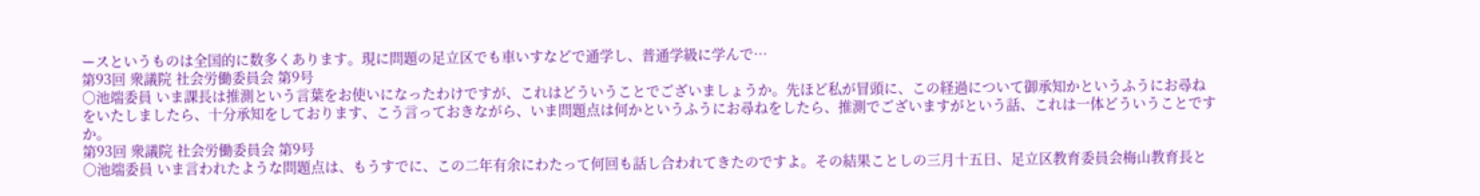ースというものは全国的に数多くあります。現に問題の足立区でも車いすなどで通学し、普通学級に学んで…
第93回 衆議院 社会労働委員会 第9号
○池端委員 いま課長は推測という言葉をお使いになったわけですが、これはどういうことでございましょうか。先ほど私が冒頭に、この経過について御承知かというふうにお尋ねをいたしましたら、十分承知をしております、こう言っておきながら、いま問題点は何かというふうにお尋ねをしたら、推測でございますがという話、これは一体どういうことですか。
第93回 衆議院 社会労働委員会 第9号
○池端委員 いま言われたような問題点は、もうすでに、この二年有余にわたって何回も話し合われてきたのですよ。その結果ことしの三月十五日、足立区教育委員会梅山教育長と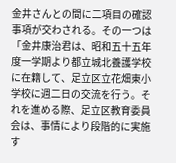金井さんとの間に二項目の確認事項が交わされる。その一つは「金井康治君は、昭和五十五年度一学期より都立城北養護学校に在籍して、足立区立花畑東小学校に週二日の交流を行う。それを進める際、足立区教育委員会は、事情により段階的に実施す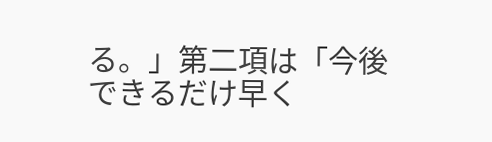る。」第二項は「今後できるだけ早く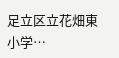足立区立花畑東小学…